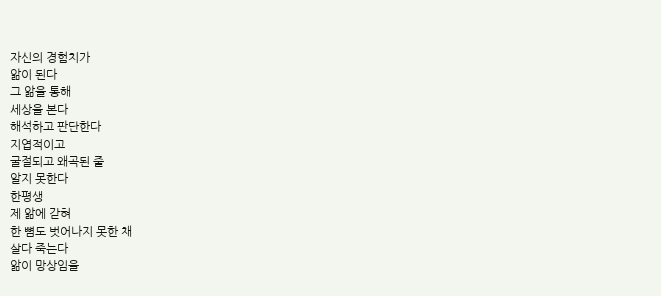자신의 경험치가
앎이 된다
그 앎을 통해
세상을 본다
해석하고 판단한다
지엽적이고
굴절되고 왜곡된 줄
알지 못한다
한평생
제 앎에 갇혀
한 뼘도 벗어나지 못한 채
살다 죽는다
앎이 망상임을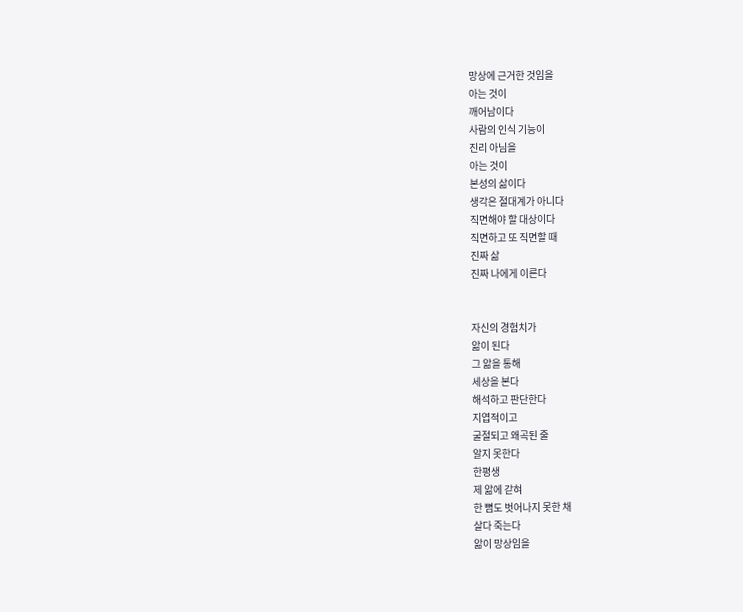망상에 근거한 것임을
아는 것이
깨어남이다
사람의 인식 기능이
진리 아님을
아는 것이
본성의 삶이다
생각은 절대계가 아니다
직면해야 할 대상이다
직면하고 또 직면할 때
진짜 삶
진짜 나에게 이른다


자신의 경험치가
앎이 된다
그 앎을 통해
세상을 본다
해석하고 판단한다
지엽적이고
굴절되고 왜곡된 줄
알지 못한다
한평생
제 앎에 갇혀
한 뼘도 벗어나지 못한 채
살다 죽는다
앎이 망상임을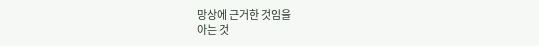망상에 근거한 것임을
아는 것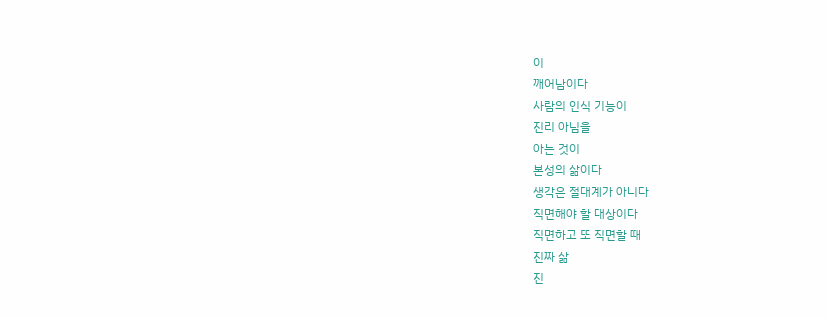이
깨어남이다
사람의 인식 기능이
진리 아님을
아는 것이
본성의 삶이다
생각은 절대계가 아니다
직면해야 할 대상이다
직면하고 또 직면할 때
진짜 삶
진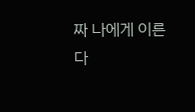짜 나에게 이른다